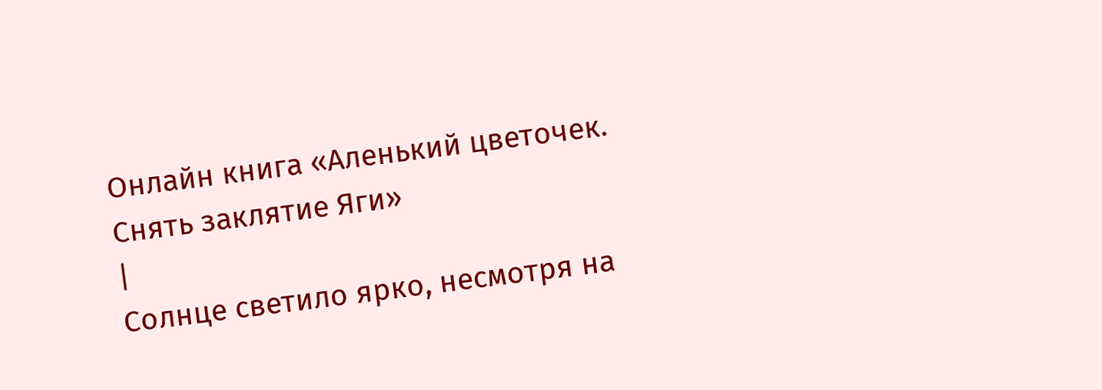Онлайн книга «Аленький цветочек. Снять заклятие Яги»
|
Солнце светило ярко, несмотря на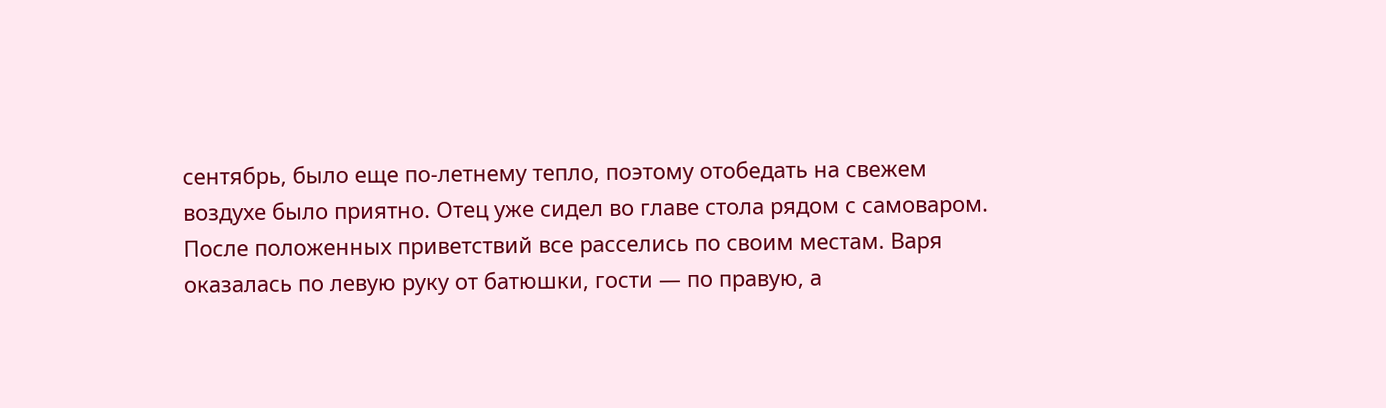сентябрь, было еще по-летнему тепло, поэтому отобедать на свежем воздухе было приятно. Отец уже сидел во главе стола рядом с самоваром. После положенных приветствий все расселись по своим местам. Варя оказалась по левую руку от батюшки, гости — по правую, а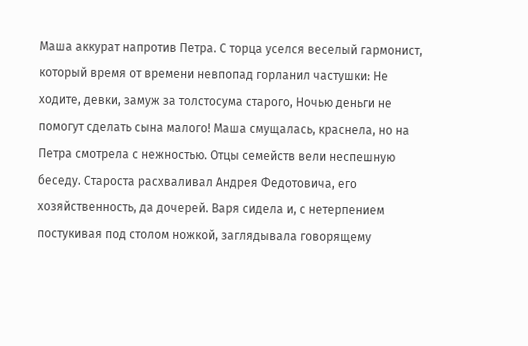Маша аккурат напротив Петра. С торца уселся веселый гармонист, который время от времени невпопад горланил частушки: Не ходите, девки, замуж за толстосума старого, Ночью деньги не помогут сделать сына малого! Маша смущалась, краснела, но на Петра смотрела с нежностью. Отцы семейств вели неспешную беседу. Староста расхваливал Андрея Федотовича, его хозяйственность, да дочерей. Варя сидела и, с нетерпением постукивая под столом ножкой, заглядывала говорящему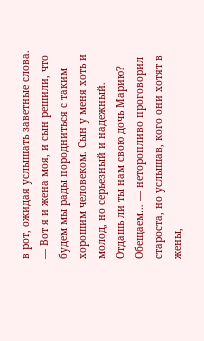в рот, ожидая услышать заветные слова. — Вот я и жена моя, и сын решили, что будем мы рады породниться с таким хорошим человеком. Сын у меня хоть и молод, но серьезный и надежный. Отдашь ли ты нам свою дочь Марию? Обещаем… — неторопливо проговорил староста, но услышав, кого они хотят в жены,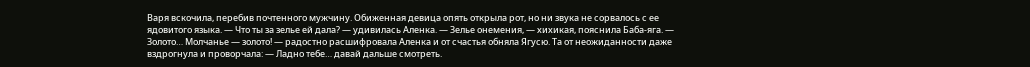Варя вскочила, перебив почтенного мужчину. Обиженная девица опять открыла рот, но ни звука не сорвалось с ее ядовитого языка. — Что ты за зелье ей дала? — удивилась Аленка. — Зелье онемения, — хихикая, пояснила Баба-яга. — Золото… Молчанье — золото! — радостно расшифровала Аленка и от счастья обняла Ягусю. Та от неожиданности даже вздрогнула и проворчала: — Ладно тебе… давай дальше смотреть.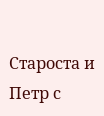Староста и Петр с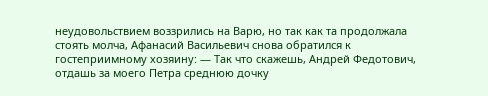неудовольствием воззрились на Варю, но так как та продолжала стоять молча, Афанасий Васильевич снова обратился к гостеприимному хозяину: — Так что скажешь, Андрей Федотович, отдашь за моего Петра среднюю дочку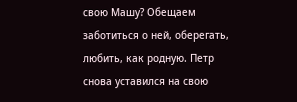свою Машу? Обещаем заботиться о ней, оберегать, любить, как родную. Петр снова уставился на свою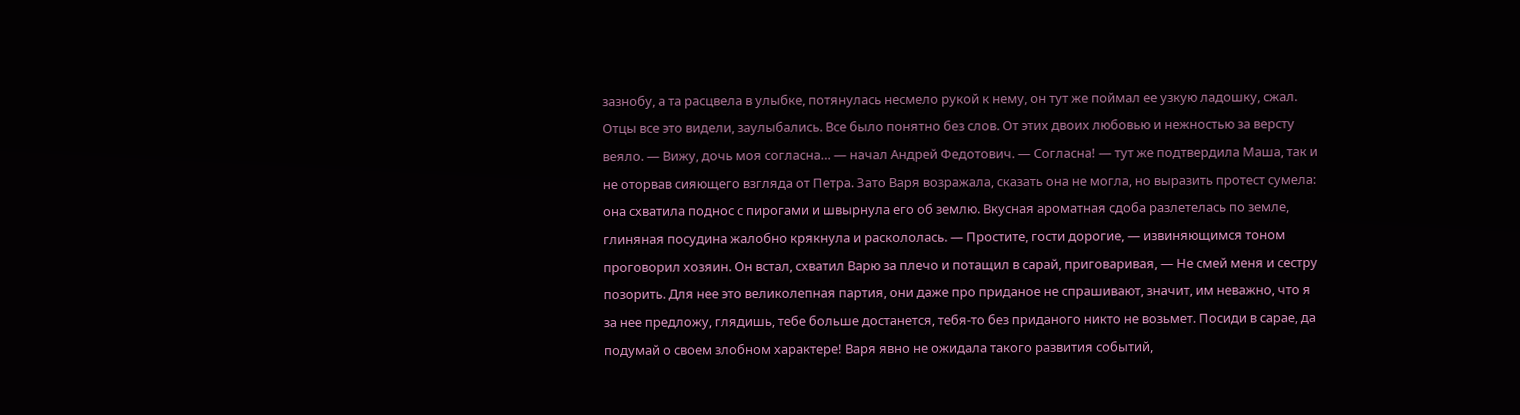зазнобу, а та расцвела в улыбке, потянулась несмело рукой к нему, он тут же поймал ее узкую ладошку, сжал. Отцы все это видели, заулыбались. Все было понятно без слов. От этих двоих любовью и нежностью за версту веяло. — Вижу, дочь моя согласна… — начал Андрей Федотович. — Согласна! — тут же подтвердила Маша, так и не оторвав сияющего взгляда от Петра. Зато Варя возражала, сказать она не могла, но выразить протест сумела: она схватила поднос с пирогами и швырнула его об землю. Вкусная ароматная сдоба разлетелась по земле, глиняная посудина жалобно крякнула и раскололась. — Простите, гости дорогие, — извиняющимся тоном проговорил хозяин. Он встал, схватил Варю за плечо и потащил в сарай, приговаривая, — Не смей меня и сестру позорить. Для нее это великолепная партия, они даже про приданое не спрашивают, значит, им неважно, что я за нее предложу, глядишь, тебе больше достанется, тебя-то без приданого никто не возьмет. Посиди в сарае, да подумай о своем злобном характере! Варя явно не ожидала такого развития событий,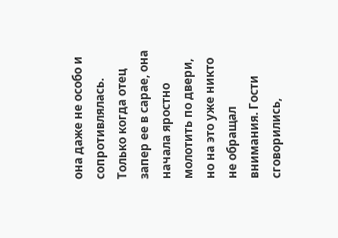она даже не особо и сопротивлялась. Только когда отец запер ее в сарае, она начала яростно молотить по двери, но на это уже никто не обращал внимания. Гости сговорились,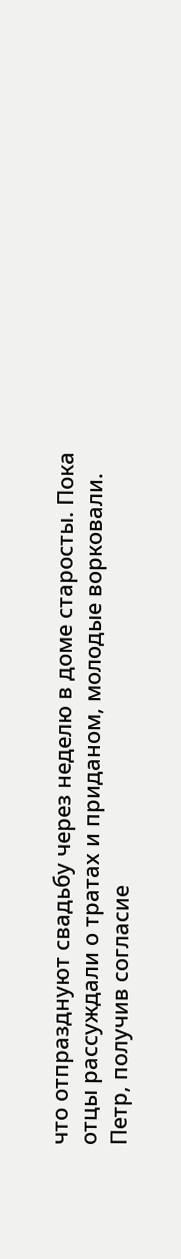что отпразднуют свадьбу через неделю в доме старосты. Пока отцы рассуждали о тратах и приданом, молодые ворковали. Петр, получив согласие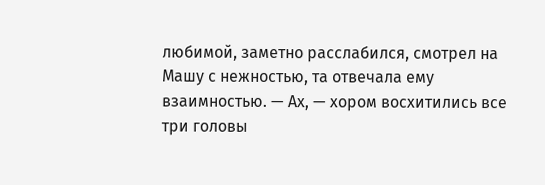любимой, заметно расслабился, смотрел на Машу с нежностью, та отвечала ему взаимностью. — Ах, — хором восхитились все три головы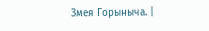Змея Горыныча. |